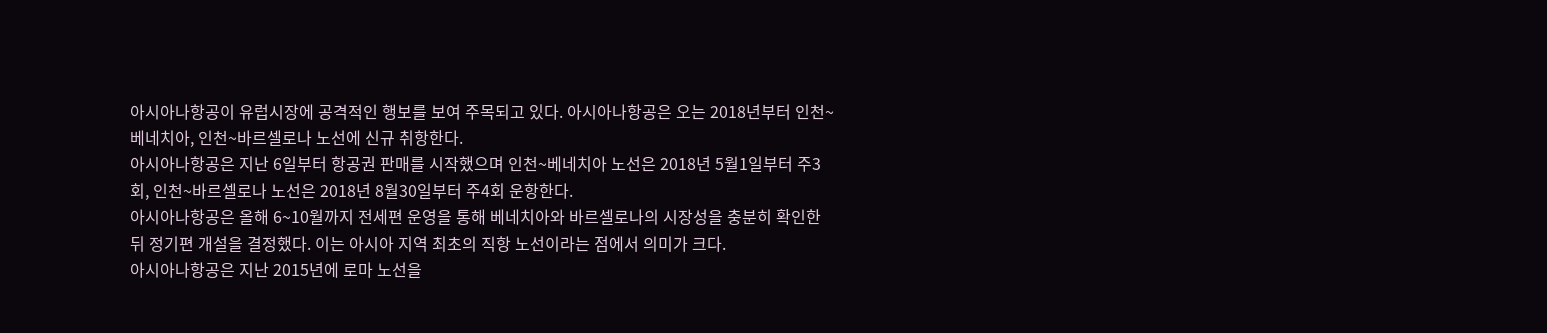아시아나항공이 유럽시장에 공격적인 행보를 보여 주목되고 있다. 아시아나항공은 오는 2018년부터 인천~베네치아, 인천~바르셀로나 노선에 신규 취항한다.
아시아나항공은 지난 6일부터 항공권 판매를 시작했으며 인천~베네치아 노선은 2018년 5월1일부터 주3회, 인천~바르셀로나 노선은 2018년 8월30일부터 주4회 운항한다.
아시아나항공은 올해 6~10월까지 전세편 운영을 통해 베네치아와 바르셀로나의 시장성을 충분히 확인한 뒤 정기편 개설을 결정했다. 이는 아시아 지역 최초의 직항 노선이라는 점에서 의미가 크다.
아시아나항공은 지난 2015년에 로마 노선을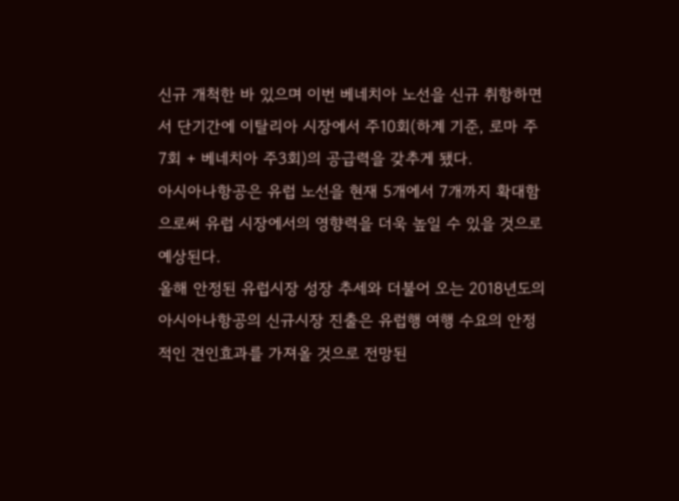신규 개척한 바 있으며 이번 베네치아 노선을 신규 취항하면서 단기간에 이탈리아 시장에서 주10회(하계 기준, 로마 주7회 + 베네치아 주3회)의 공급력을 갖추게 됐다.
아시아나항공은 유럽 노선을 현재 5개에서 7개까지 확대함으로써 유럽 시장에서의 영향력을 더욱 높일 수 있을 것으로 예상된다.
올해 안정된 유럽시장 성장 추세와 더불어 오는 2018년도의 아시아나항공의 신규시장 진출은 유럽행 여행 수요의 안정적인 견인효과를 가져올 것으로 전망된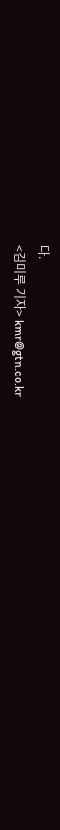다.
<김미루 기자> kmr@gtn.co.kr